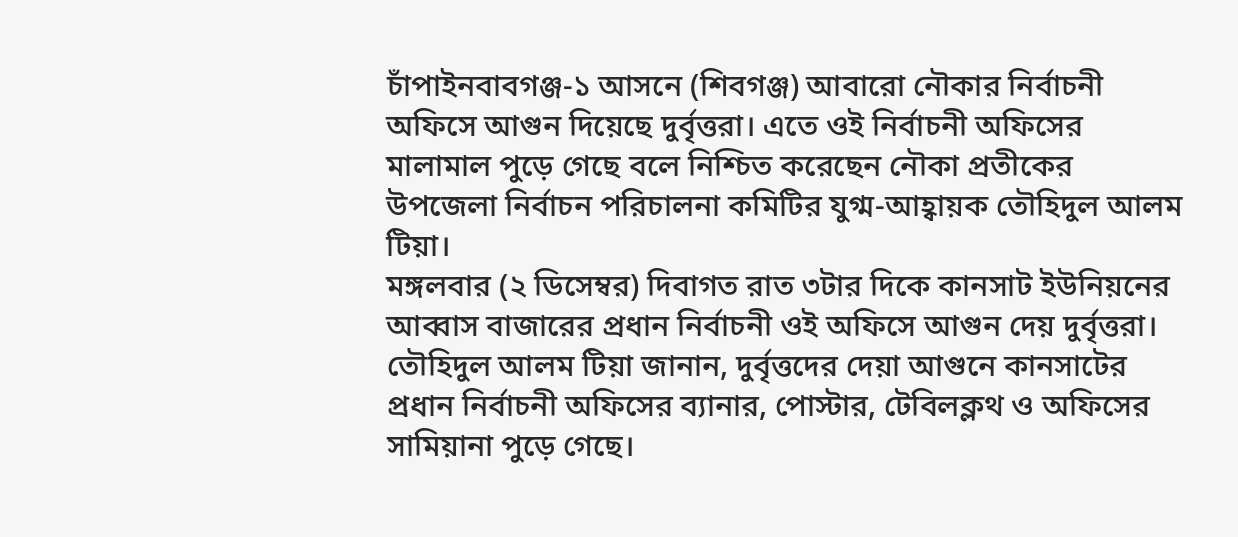চাঁপাইনবাবগঞ্জ-১ আসনে (শিবগঞ্জ) আবারো নৌকার নির্বাচনী অফিসে আগুন দিয়েছে দুর্বৃত্তরা। এতে ওই নির্বাচনী অফিসের মালামাল পুড়ে গেছে বলে নিশ্চিত করেছেন নৌকা প্রতীকের উপজেলা নির্বাচন পরিচালনা কমিটির যুগ্ম-আহ্বায়ক তৌহিদুল আলম টিয়া।
মঙ্গলবার (২ ডিসেম্বর) দিবাগত রাত ৩টার দিকে কানসাট ইউনিয়নের আব্বাস বাজারের প্রধান নির্বাচনী ওই অফিসে আগুন দেয় দুর্বৃত্তরা।
তৌহিদুল আলম টিয়া জানান, দুর্বৃত্তদের দেয়া আগুনে কানসাটের প্রধান নির্বাচনী অফিসের ব্যানার, পোস্টার, টেবিলক্লথ ও অফিসের সামিয়ানা পুড়ে গেছে।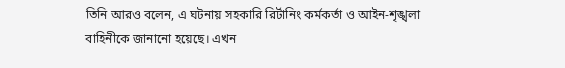তিনি আরও বলেন, এ ঘটনায় সহকারি রির্টানিং কর্মকর্তা ও আইন-শৃঙ্খলা বাহিনীকে জানানো হয়েছে। এখন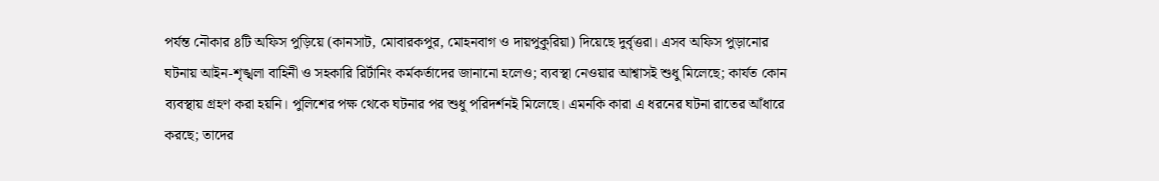পর্যন্ত নৌকার ৪টি অফিস পুড়িয়ে (কানসাট, মোবারকপুর, মোহনবাগ ও দায়পুকুরিয়া) দিয়েছে দুর্বৃত্তরা। এসব অফিস পুড়ানোর ঘটনায় আইন-শৃঙ্খলা বাহিনী ও সহকারি রির্টানিং কর্মকর্তাদের জানানো হলেও; ব্যবস্থা নেওয়ার আশ্বাসই শুধু মিলেছে; কার্যত কোন ব্যবস্থায় গ্রহণ করা হয়নি। পুলিশের পক্ষ থেকে ঘটনার পর শুধু পরিদর্শনই মিলেছে। এমনকি কারা এ ধরনের ঘটনা রাতের আঁধারে করছে; তাদের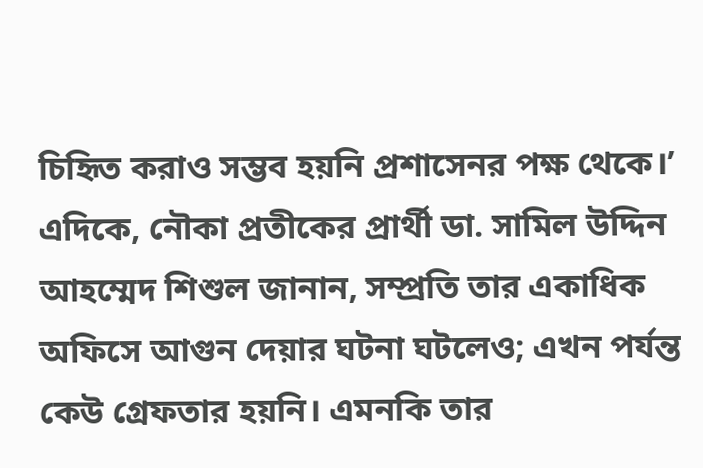চিহিৃত করাও সম্ভব হয়নি প্রশাসেনর পক্ষ থেকে।’
এদিকে, নৌকা প্রতীকের প্রার্থী ডা. সামিল উদ্দিন আহম্মেদ শিশুল জানান, সম্প্রতি তার একাধিক অফিসে আগুন দেয়ার ঘটনা ঘটলেও; এখন পর্যন্ত কেউ গ্রেফতার হয়নি। এমনকি তার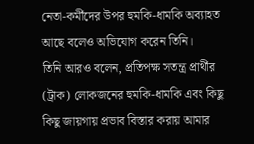নেতা-কর্মীদের উপর হুমকি-ধামকি অব্যাহত আছে বলেও অভিযোগ করেন তিনি।
তিনি আরও বলেন, প্রতিপক্ষ সতন্ত্র প্রার্থীর (ট্রাক) লোকজনের হুমকি-ধামকি এবং কিছু কিছু জায়গায় প্রভাব বিস্তার করায় আমার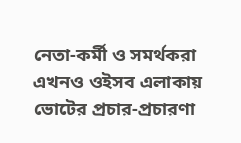নেতা-কর্মী ও সমর্থকরা এখনও ওইসব এলাকায় ভোটের প্রচার-প্রচারণা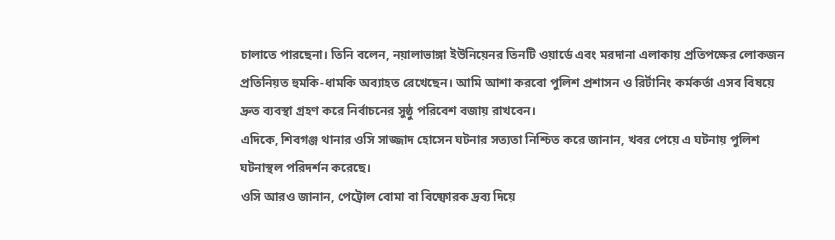চালাতে পারছেনা। তিনি বলেন, নয়ালাভাঙ্গা ইউনিয়েনর তিনটি ওয়ার্ডে এবং মরদানা এলাকায় প্রতিপক্ষের লোকজন প্রতিনিয়ত হুমকি-ধামকি অব্যাহত রেখেছেন। আমি আশা করবো পুলিশ প্রশাসন ও রির্টানিং কর্মকর্তা এসব বিষয়ে দ্রুত ব্যবস্থা গ্রহণ করে নির্বাচনের সুষ্ঠু পরিবেশ বজায় রাখবেন।
এদিকে, শিবগঞ্জ থানার ওসি সাজ্জাদ হোসেন ঘটনার সত্যতা নিশ্চিত করে জানান, খবর পেয়ে এ ঘটনায় পুলিশ ঘটনাস্থল পরিদর্শন করেছে।
ওসি আরও জানান, পেট্রোল বোমা বা বিষ্ফোরক দ্রব্য দিয়ে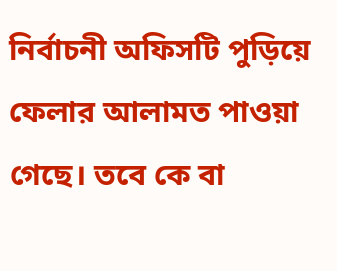নির্বাচনী অফিসটি পুড়িয়ে ফেলার আলামত পাওয়া গেছে। তবে কে বা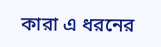কারা এ ধরনের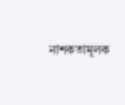নাশকতামূলক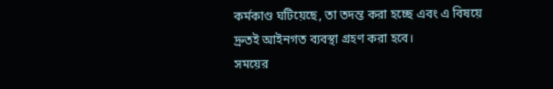কর্মকাণ্ড ঘটিয়েছে, তা তদন্ত করা হচ্ছে এবং এ বিষয়ে দ্রুতই আইনগত ব্যবস্থা গ্রহণ করা হবে।
সময়ের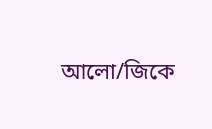আলো/জিকে